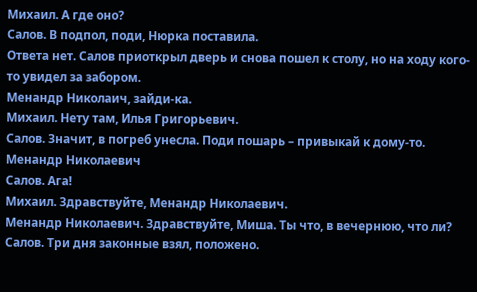Михаил. А где оно?
Салов. В подпол, поди, Нюрка поставила.
Ответа нет. Салов приоткрыл дверь и снова пошел к столу, но на ходу кого-то увидел за забором.
Менандр Николаич, зайди-ка.
Михаил. Нету там, Илья Григорьевич.
Салов. Значит, в погреб унесла. Поди пошарь – привыкай к дому-то.
Менандр Николаевич
Салов. Ага!
Михаил. Здравствуйте, Менандр Николаевич.
Менандр Николаевич. Здравствуйте, Миша. Ты что, в вечернюю, что ли?
Салов. Три дня законные взял, положено.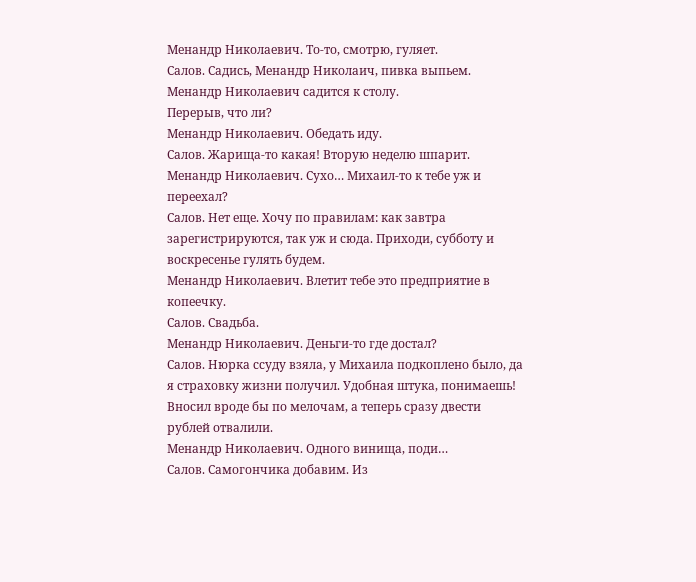Менандр Николаевич. То-то, смотрю, гуляет.
Салов. Садись, Менандр Николаич, пивка выпьем.
Менандр Николаевич садится к столу.
Перерыв, что ли?
Менандр Николаевич. Обедать иду.
Салов. Жарища-то какая! Вторую неделю шпарит.
Менандр Николаевич. Сухо… Михаил-то к тебе уж и переехал?
Салов. Нет еще. Хочу по правилам: как завтра зарегистрируются, так уж и сюда. Приходи, субботу и воскресенье гулять будем.
Менандр Николаевич. Влетит тебе это предприятие в копеечку.
Салов. Свадьба.
Менандр Николаевич. Деньги-то где достал?
Салов. Нюрка ссуду взяла, у Михаила подкоплено было, да я страховку жизни получил. Удобная штука, понимаешь! Вносил вроде бы по мелочам, а теперь сразу двести рублей отвалили.
Менандр Николаевич. Одного винища, поди…
Салов. Самогончика добавим. Из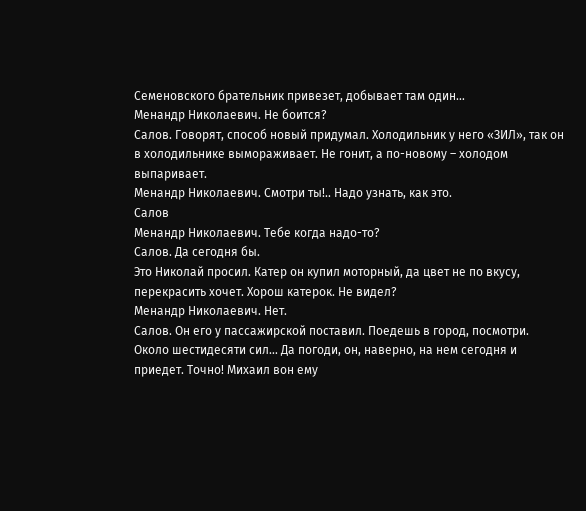Семеновского брательник привезет, добывает там один…
Менандр Николаевич. Не боится?
Салов. Говорят, способ новый придумал. Холодильник у него «ЗИЛ», так он в холодильнике вымораживает. Не гонит, а по-новому – холодом выпаривает.
Менандр Николаевич. Смотри ты!.. Надо узнать, как это.
Салов
Менандр Николаевич. Тебе когда надо-то?
Салов. Да сегодня бы.
Это Николай просил. Катер он купил моторный, да цвет не по вкусу, перекрасить хочет. Хорош катерок. Не видел?
Менандр Николаевич. Нет.
Салов. Он его у пассажирской поставил. Поедешь в город, посмотри. Около шестидесяти сил… Да погоди, он, наверно, на нем сегодня и приедет. Точно! Михаил вон ему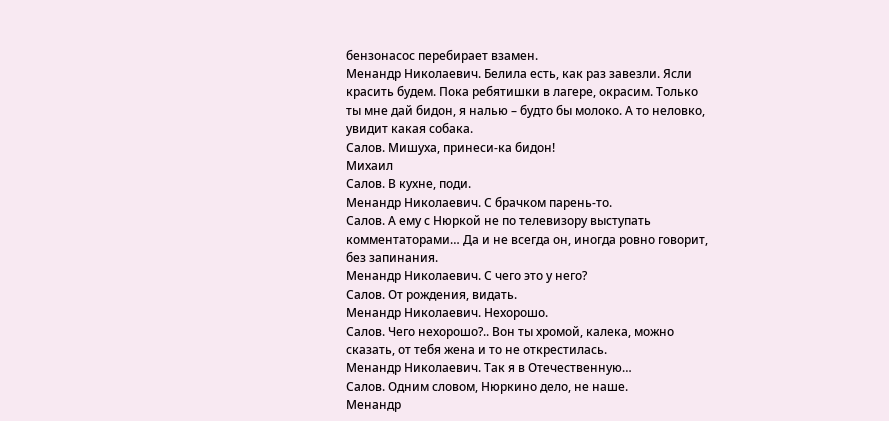бензонасос перебирает взамен.
Менандр Николаевич. Белила есть, как раз завезли. Ясли красить будем. Пока ребятишки в лагере, окрасим. Только ты мне дай бидон, я налью – будто бы молоко. А то неловко, увидит какая собака.
Салов. Мишуха, принеси-ка бидон!
Михаил
Салов. В кухне, поди.
Менандр Николаевич. С брачком парень-то.
Салов. А ему с Нюркой не по телевизору выступать комментаторами… Да и не всегда он, иногда ровно говорит, без запинания.
Менандр Николаевич. С чего это у него?
Салов. От рождения, видать.
Менандр Николаевич. Нехорошо.
Салов. Чего нехорошо?.. Вон ты хромой, калека, можно сказать, от тебя жена и то не открестилась.
Менандр Николаевич. Так я в Отечественную…
Салов. Одним словом, Нюркино дело, не наше.
Менандр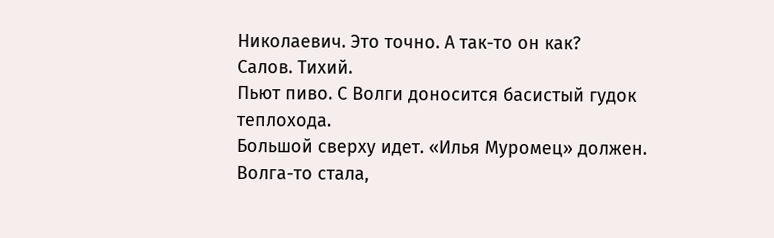Николаевич. Это точно. А так-то он как?
Салов. Тихий.
Пьют пиво. С Волги доносится басистый гудок теплохода.
Большой сверху идет. «Илья Муромец» должен. Волга-то стала,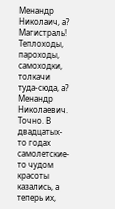Менандр Николаич, а? Магистраль! Теплоходы, пароходы, самоходки, толкачи туда-сюда, а?
Менандр Николаевич. Точно. В двадцатых-то годах самолетские-то чудом красоты казались, а теперь их,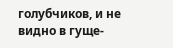голубчиков, и не видно в гуще-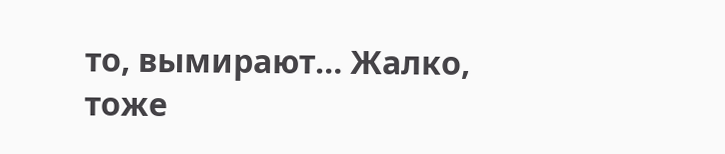то, вымирают… Жалко, тоже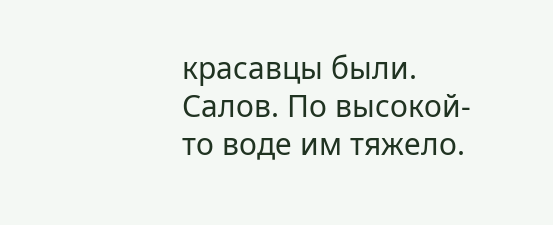красавцы были.
Салов. По высокой-то воде им тяжело.